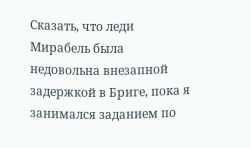Сказать, что леди Мирабель была недовольна внезапной задержкой в Бриге, пока я занимался заданием по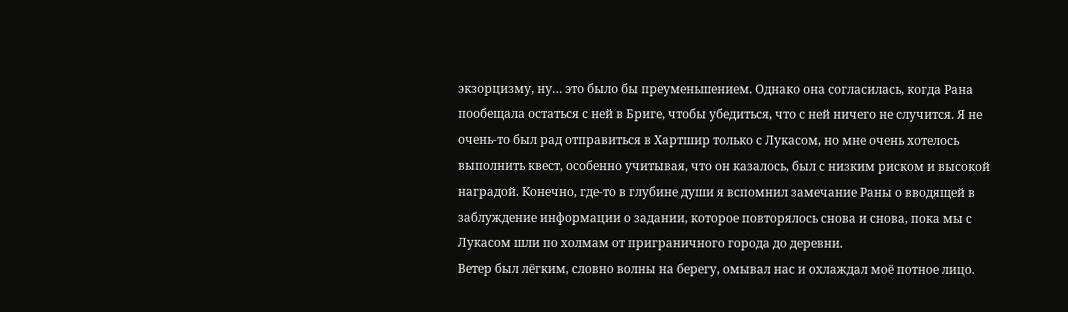экзорцизму, ну… это было бы преуменьшением. Однако она согласилась, когда Рана пообещала остаться с ней в Бриге, чтобы убедиться, что с ней ничего не случится. Я не очень-то был рад отправиться в Хартшир только с Лукасом, но мне очень хотелось выполнить квест, особенно учитывая, что он казалось, был с низким риском и высокой наградой. Конечно, где-то в глубине души я вспомнил замечание Раны о вводящей в заблуждение информации о задании, которое повторялось снова и снова, пока мы с Лукасом шли по холмам от приграничного города до деревни.
Ветер был лёгким, словно волны на берегу, омывал нас и охлаждал моё потное лицо.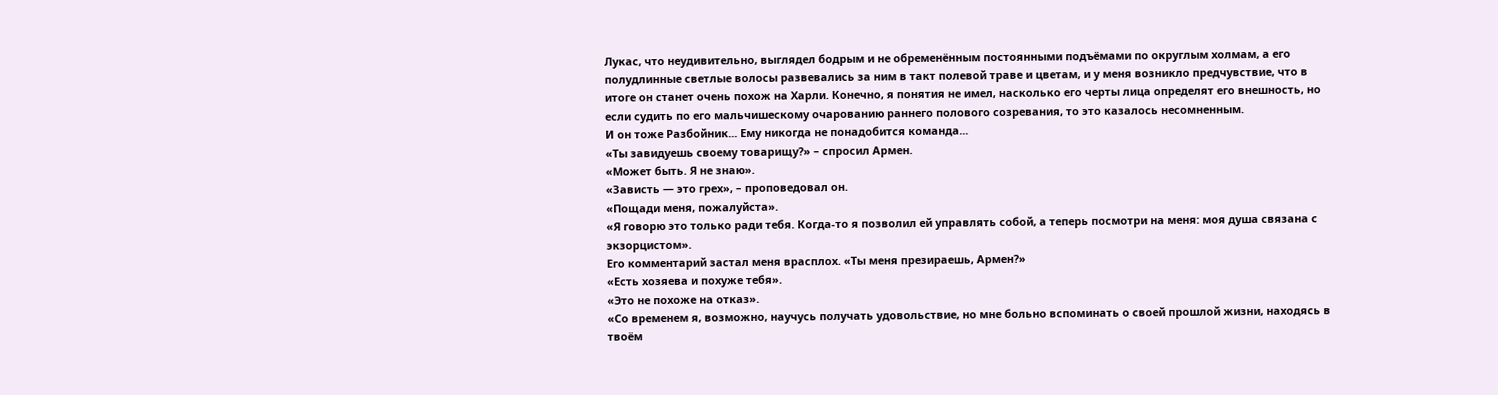Лукас, что неудивительно, выглядел бодрым и не обременённым постоянными подъёмами по округлым холмам, а его полудлинные светлые волосы развевались за ним в такт полевой траве и цветам, и у меня возникло предчувствие, что в итоге он станет очень похож на Харли. Конечно, я понятия не имел, насколько его черты лица определят его внешность, но если судить по его мальчишескому очарованию раннего полового созревания, то это казалось несомненным.
И он тоже Разбойник... Ему никогда не понадобится команда...
«Ты завидуешь своему товарищу?» – спросил Армен.
«Может быть. Я не знаю».
«Зависть — это грех», – проповедовал он.
«Пощади меня, пожалуйста».
«Я говорю это только ради тебя. Когда-то я позволил ей управлять собой, а теперь посмотри на меня: моя душа связана с экзорцистом».
Его комментарий застал меня врасплох. «Ты меня презираешь, Армен?»
«Есть хозяева и похуже тебя».
«Это не похоже на отказ».
«Со временем я, возможно, научусь получать удовольствие, но мне больно вспоминать о своей прошлой жизни, находясь в твоём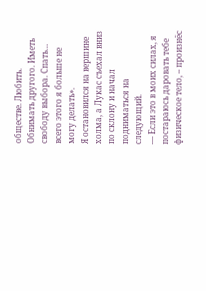обществе. Любить. Обнимать другого. Иметь свободу выбора. Спать… всего этого я больше не могу делать».
Я остановился на вершине холма, а Лукас съехал вниз по склону и начал подниматься на следующий.
— Если это в моих силах, я постараюсь даровать тебе физическое тело, – произнёс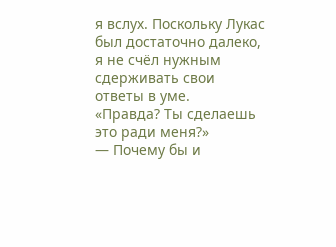я вслух. Поскольку Лукас был достаточно далеко, я не счёл нужным сдерживать свои ответы в уме.
«Правда? Ты сделаешь это ради меня?»
— Почему бы и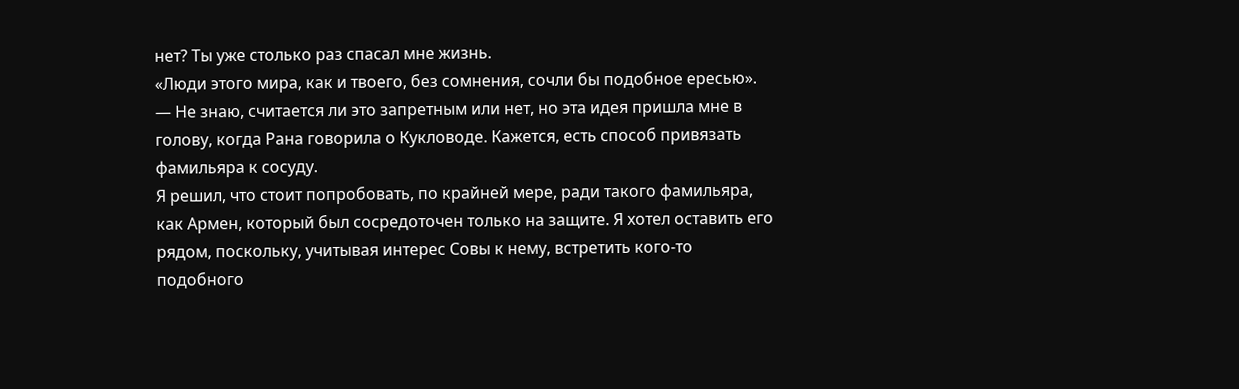нет? Ты уже столько раз спасал мне жизнь.
«Люди этого мира, как и твоего, без сомнения, сочли бы подобное ересью».
— Не знаю, считается ли это запретным или нет, но эта идея пришла мне в голову, когда Рана говорила о Кукловоде. Кажется, есть способ привязать фамильяра к сосуду.
Я решил, что стоит попробовать, по крайней мере, ради такого фамильяра, как Армен, который был сосредоточен только на защите. Я хотел оставить его рядом, поскольку, учитывая интерес Совы к нему, встретить кого-то подобного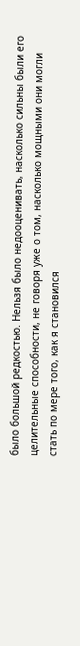было большой редкостью. Нельзя было недооценивать, насколько сильны были его целительные способности, не говоря уже о том, насколько мощными они могли стать по мере того, как я становился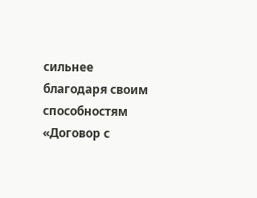сильнее благодаря своим способностям «Договор с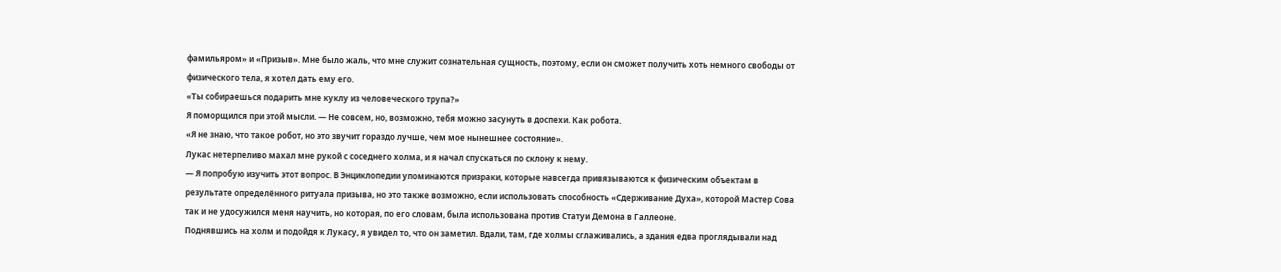фамильяром» и «Призыв». Мне было жаль, что мне служит сознательная сущность, поэтому, если он сможет получить хоть немного свободы от физического тела, я хотел дать ему его.
«Ты собираешься подарить мне куклу из человеческого трупа?»
Я поморщился при этой мысли. — Не совсем, но, возможно, тебя можно засунуть в доспехи. Как робота.
«Я не знаю, что такое робот, но это звучит гораздо лучше, чем мое нынешнее состояние».
Лукас нетерпеливо махал мне рукой с соседнего холма, и я начал спускаться по склону к нему.
— Я попробую изучить этот вопрос. В Энциклопедии упоминаются призраки, которые навсегда привязываются к физическим объектам в результате определённого ритуала призыва, но это также возможно, если использовать способность «Сдерживание Духа», которой Мастер Сова так и не удосужился меня научить, но которая, по его словам, была использована против Статуи Демона в Галлеоне.
Поднявшись на холм и подойдя к Лукасу, я увидел то, что он заметил. Вдали, там, где холмы сглаживались, а здания едва проглядывали над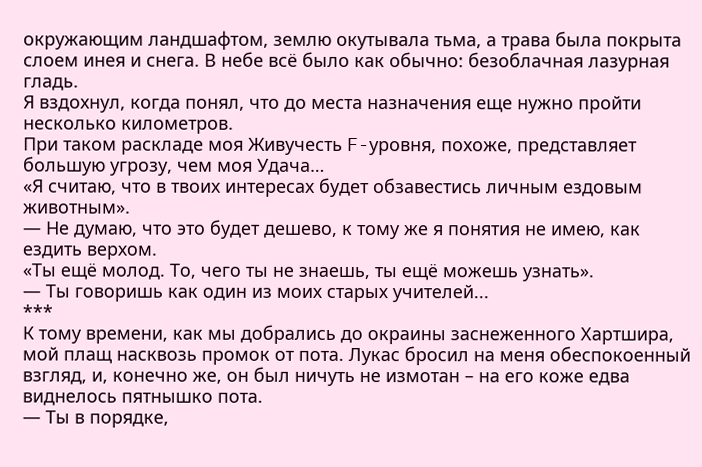окружающим ландшафтом, землю окутывала тьма, а трава была покрыта слоем инея и снега. В небе всё было как обычно: безоблачная лазурная гладь.
Я вздохнул, когда понял, что до места назначения еще нужно пройти несколько километров.
При таком раскладе моя Живучесть F-уровня, похоже, представляет большую угрозу, чем моя Удача…
«Я считаю, что в твоих интересах будет обзавестись личным ездовым животным».
— Не думаю, что это будет дешево, к тому же я понятия не имею, как ездить верхом.
«Ты ещё молод. То, чего ты не знаешь, ты ещё можешь узнать».
— Ты говоришь как один из моих старых учителей...
***
К тому времени, как мы добрались до окраины заснеженного Хартшира, мой плащ насквозь промок от пота. Лукас бросил на меня обеспокоенный взгляд, и, конечно же, он был ничуть не измотан – на его коже едва виднелось пятнышко пота.
— Ты в порядке,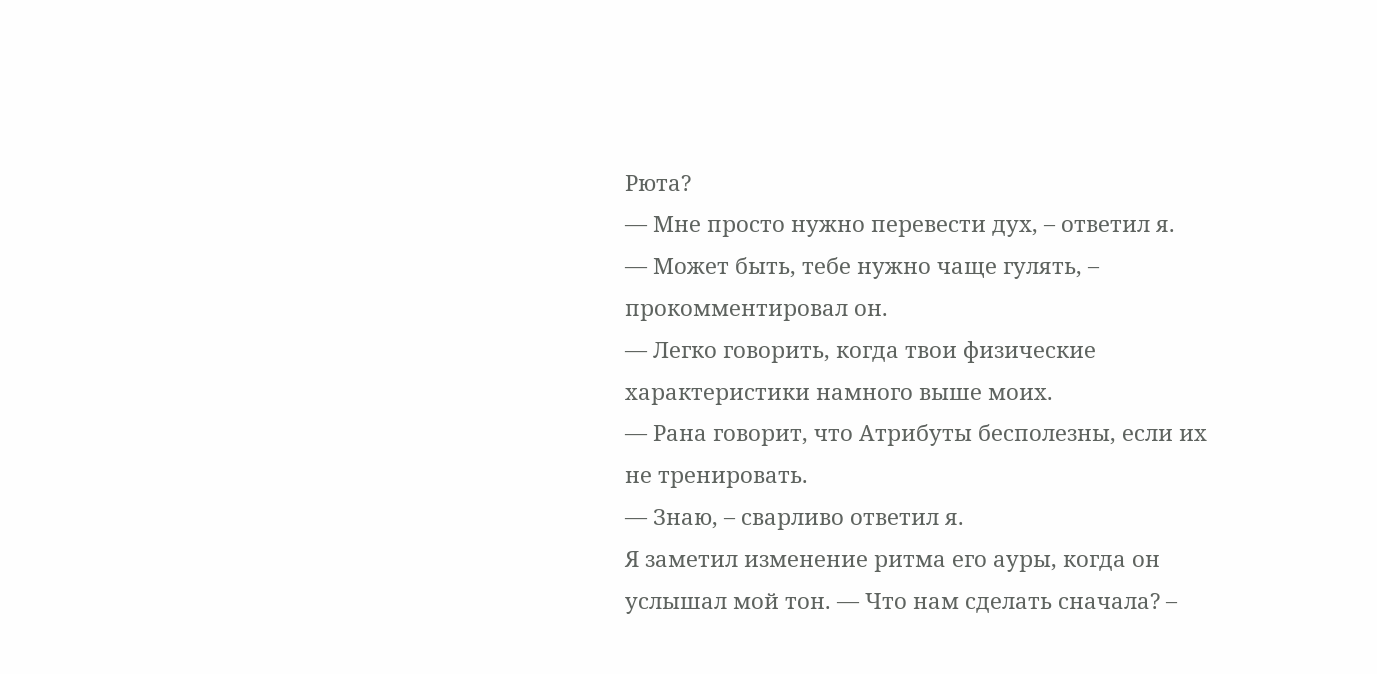Рюта?
— Мне просто нужно перевести дух, – ответил я.
— Может быть, тебе нужно чаще гулять, – прокомментировал он.
— Легко говорить, когда твои физические характеристики намного выше моих.
— Рана говорит, что Атрибуты бесполезны, если их не тренировать.
— Знаю, – сварливо ответил я.
Я заметил изменение ритма его ауры, когда он услышал мой тон. — Что нам сделать сначала? –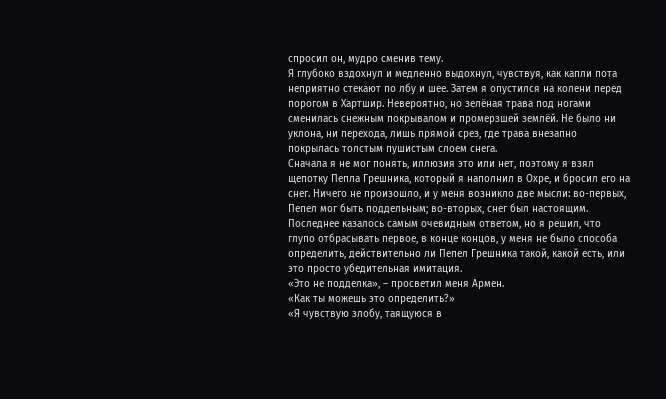спросил он, мудро сменив тему.
Я глубоко вздохнул и медленно выдохнул, чувствуя, как капли пота неприятно стекают по лбу и шее. Затем я опустился на колени перед порогом в Хартшир. Невероятно, но зелёная трава под ногами сменилась снежным покрывалом и промерзшей землёй. Не было ни уклона, ни перехода, лишь прямой срез, где трава внезапно покрылась толстым пушистым слоем снега.
Сначала я не мог понять, иллюзия это или нет, поэтому я взял щепотку Пепла Грешника, который я наполнил в Охре, и бросил его на снег. Ничего не произошло, и у меня возникло две мысли: во-первых, Пепел мог быть поддельным; во-вторых, снег был настоящим. Последнее казалось самым очевидным ответом, но я решил, что глупо отбрасывать первое, в конце концов, у меня не было способа определить, действительно ли Пепел Грешника такой, какой есть, или это просто убедительная имитация.
«Это не подделка», – просветил меня Армен.
«Как ты можешь это определить?»
«Я чувствую злобу, таящуюся в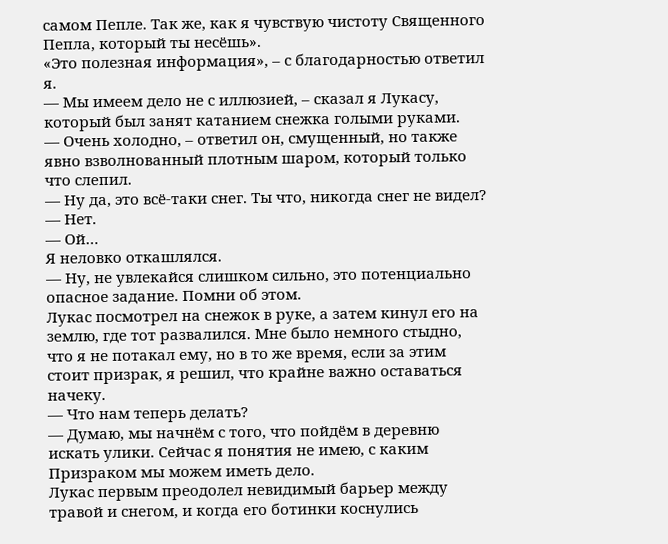самом Пепле. Так же, как я чувствую чистоту Священного Пепла, который ты несёшь».
«Это полезная информация», – с благодарностью ответил я.
— Мы имеем дело не с иллюзией, – сказал я Лукасу, который был занят катанием снежка голыми руками.
— Очень холодно, – ответил он, смущенный, но также явно взволнованный плотным шаром, который только что слепил.
— Ну да, это всё-таки снег. Ты что, никогда снег не видел?
— Нет.
— Ой…
Я неловко откашлялся.
— Ну, не увлекайся слишком сильно, это потенциально опасное задание. Помни об этом.
Лукас посмотрел на снежок в руке, а затем кинул его на землю, где тот развалился. Мне было немного стыдно, что я не потакал ему, но в то же время, если за этим стоит призрак, я решил, что крайне важно оставаться начеку.
— Что нам теперь делать?
— Думаю, мы начнём с того, что пойдём в деревню искать улики. Сейчас я понятия не имею, с каким Призраком мы можем иметь дело.
Лукас первым преодолел невидимый барьер между травой и снегом, и когда его ботинки коснулись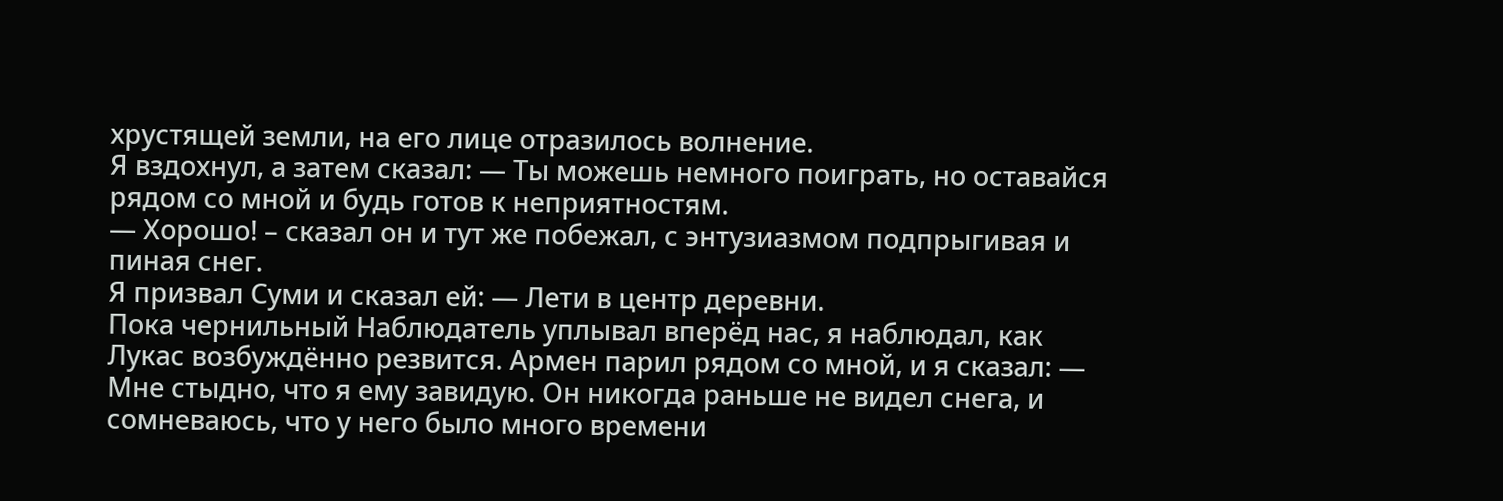хрустящей земли, на его лице отразилось волнение.
Я вздохнул, а затем сказал: — Ты можешь немного поиграть, но оставайся рядом со мной и будь готов к неприятностям.
— Хорошо! – сказал он и тут же побежал, с энтузиазмом подпрыгивая и пиная снег.
Я призвал Суми и сказал ей: — Лети в центр деревни.
Пока чернильный Наблюдатель уплывал вперёд нас, я наблюдал, как Лукас возбуждённо резвится. Армен парил рядом со мной, и я сказал: — Мне стыдно, что я ему завидую. Он никогда раньше не видел снега, и сомневаюсь, что у него было много времени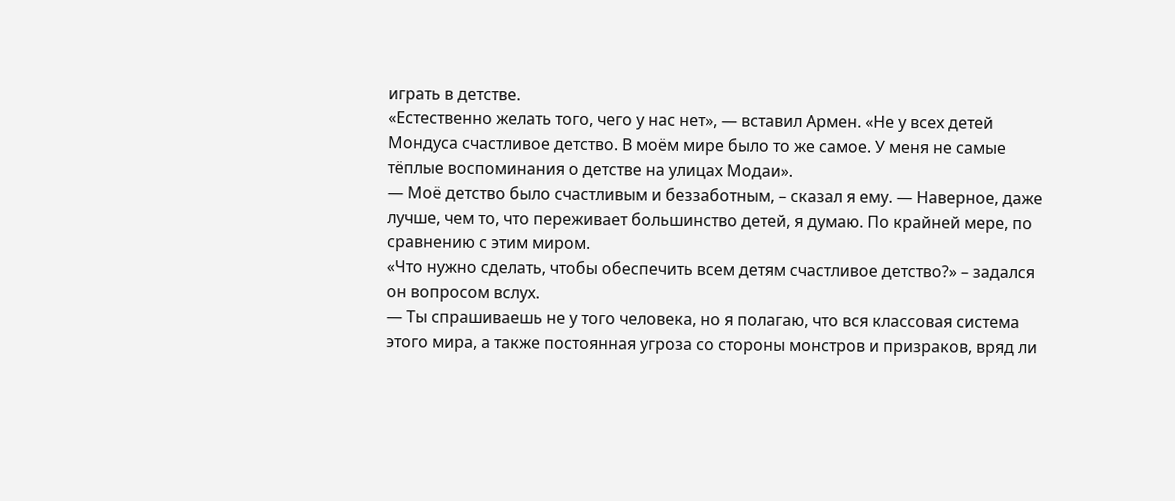играть в детстве.
«Естественно желать того, чего у нас нет», — вставил Армен. «Не у всех детей Мондуса счастливое детство. В моём мире было то же самое. У меня не самые тёплые воспоминания о детстве на улицах Модаи».
— Моё детство было счастливым и беззаботным, – сказал я ему. — Наверное, даже лучше, чем то, что переживает большинство детей, я думаю. По крайней мере, по сравнению с этим миром.
«Что нужно сделать, чтобы обеспечить всем детям счастливое детство?» – задался он вопросом вслух.
— Ты спрашиваешь не у того человека, но я полагаю, что вся классовая система этого мира, а также постоянная угроза со стороны монстров и призраков, вряд ли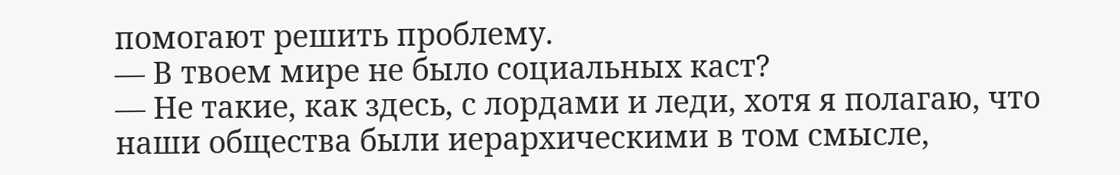помогают решить проблему.
— В твоем мире не было социальных каст?
— Не такие, как здесь, с лордами и леди, хотя я полагаю, что наши общества были иерархическими в том смысле,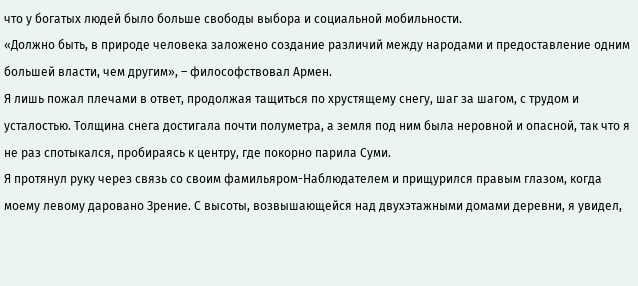что у богатых людей было больше свободы выбора и социальной мобильности.
«Должно быть, в природе человека заложено создание различий между народами и предоставление одним большей власти, чем другим», – философствовал Армен.
Я лишь пожал плечами в ответ, продолжая тащиться по хрустящему снегу, шаг за шагом, с трудом и усталостью. Толщина снега достигала почти полуметра, а земля под ним была неровной и опасной, так что я не раз спотыкался, пробираясь к центру, где покорно парила Суми.
Я протянул руку через связь со своим фамильяром-Наблюдателем и прищурился правым глазом, когда моему левому даровано Зрение. С высоты, возвышающейся над двухэтажными домами деревни, я увидел,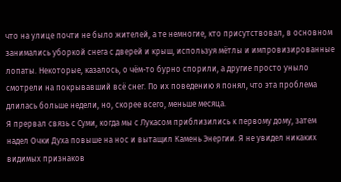что на улице почти не было жителей, а те немногие, кто присутствовал, в основном занимались уборкой снега с дверей и крыш, используя мётлы и импровизированные лопаты. Некоторые, казалось, о чём-то бурно спорили, а другие просто уныло смотрели на покрывавший всё снег. По их поведению я понял, что эта проблема длилась больше недели, но, скорее всего, меньше месяца.
Я прервал связь с Суми, когда мы с Лукасом приблизились к первому дому, затем надел Очки Духа повыше на нос и вытащил Камень Энергии. Я не увидел никаких видимых признаков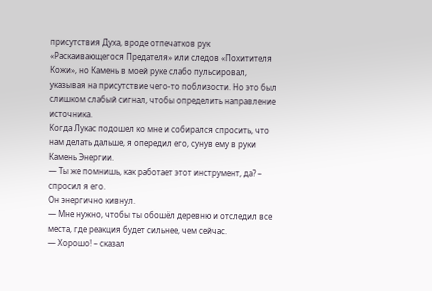присутствия Духа, вроде отпечатков рук «Раскаивающегося Предателя» или следов «Похитителя Кожи», но Камень в моей руке слабо пульсировал, указывая на присутствие чего-то поблизости. Но это был слишком слабый сигнал, чтобы определить направление источника.
Когда Лукас подошел ко мне и собирался спросить, что нам делать дальше, я опередил его, сунув ему в руки Камень Энергии.
— Ты же помнишь, как работает этот инструмент, да? – спросил я его.
Он энергично кивнул.
— Мне нужно, чтобы ты обошёл деревню и отследил все места, где реакция будет сильнее, чем сейчас.
— Хорошо! – сказал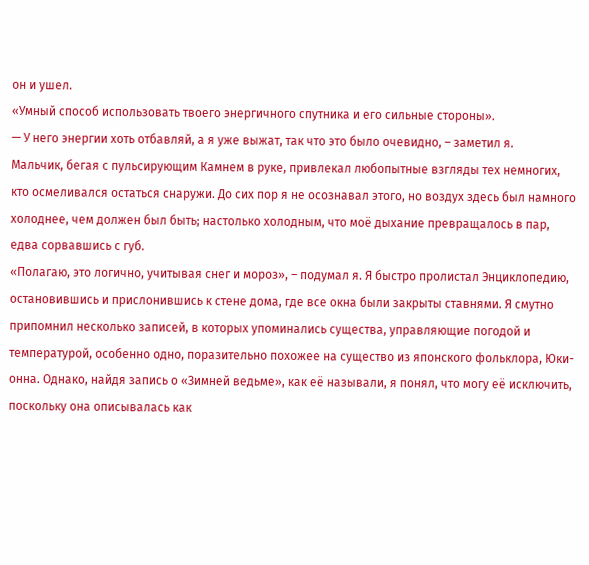он и ушел.
«Умный способ использовать твоего энергичного спутника и его сильные стороны».
— У него энергии хоть отбавляй, а я уже выжат, так что это было очевидно, – заметил я.
Мальчик, бегая с пульсирующим Камнем в руке, привлекал любопытные взгляды тех немногих, кто осмеливался остаться снаружи. До сих пор я не осознавал этого, но воздух здесь был намного холоднее, чем должен был быть; настолько холодным, что моё дыхание превращалось в пар, едва сорвавшись с губ.
«Полагаю, это логично, учитывая снег и мороз», – подумал я. Я быстро пролистал Энциклопедию, остановившись и прислонившись к стене дома, где все окна были закрыты ставнями. Я смутно припомнил несколько записей, в которых упоминались существа, управляющие погодой и температурой, особенно одно, поразительно похожее на существо из японского фольклора, Юки-онна. Однако, найдя запись о «Зимней ведьме», как её называли, я понял, что могу её исключить, поскольку она описывалась как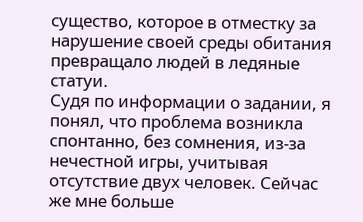существо, которое в отместку за нарушение своей среды обитания превращало людей в ледяные статуи.
Судя по информации о задании, я понял, что проблема возникла спонтанно, без сомнения, из-за нечестной игры, учитывая отсутствие двух человек. Сейчас же мне больше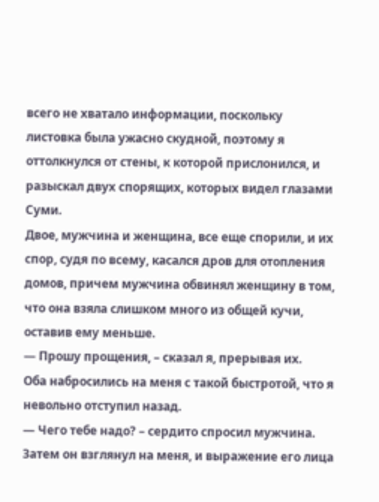всего не хватало информации, поскольку листовка была ужасно скудной, поэтому я оттолкнулся от стены, к которой прислонился, и разыскал двух спорящих, которых видел глазами Суми.
Двое, мужчина и женщина, все еще спорили, и их спор, судя по всему, касался дров для отопления домов, причем мужчина обвинял женщину в том, что она взяла слишком много из общей кучи, оставив ему меньше.
— Прошу прощения, – сказал я, прерывая их.
Оба набросились на меня с такой быстротой, что я невольно отступил назад.
— Чего тебе надо? – сердито спросил мужчина. Затем он взглянул на меня, и выражение его лица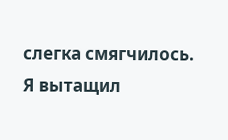слегка смягчилось.
Я вытащил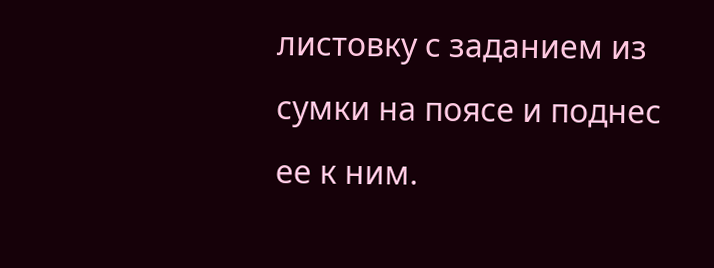листовку с заданием из сумки на поясе и поднес ее к ним.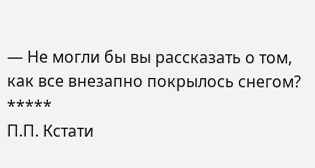— Не могли бы вы рассказать о том, как все внезапно покрылось снегом?
*****
П.П. Кстати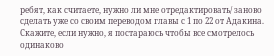ребят, как считаете, нужно ли мне отредактировать/ заново сделать уже со своим переводом главы с 1 по 22 от Адакина. Скажите, если нужно, я постараюсь чтобы все смотрелось одинаково